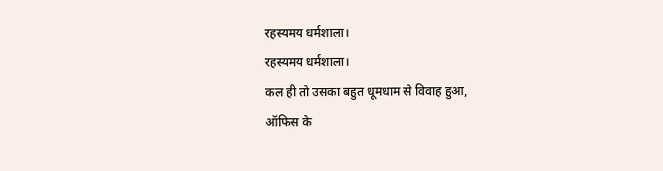रहस्यमय धर्मशाला।
रहस्यमय धर्मशाला।
कल ही तो उसका बहुत धूमधाम से विवाह हुआ,
ऑफिस के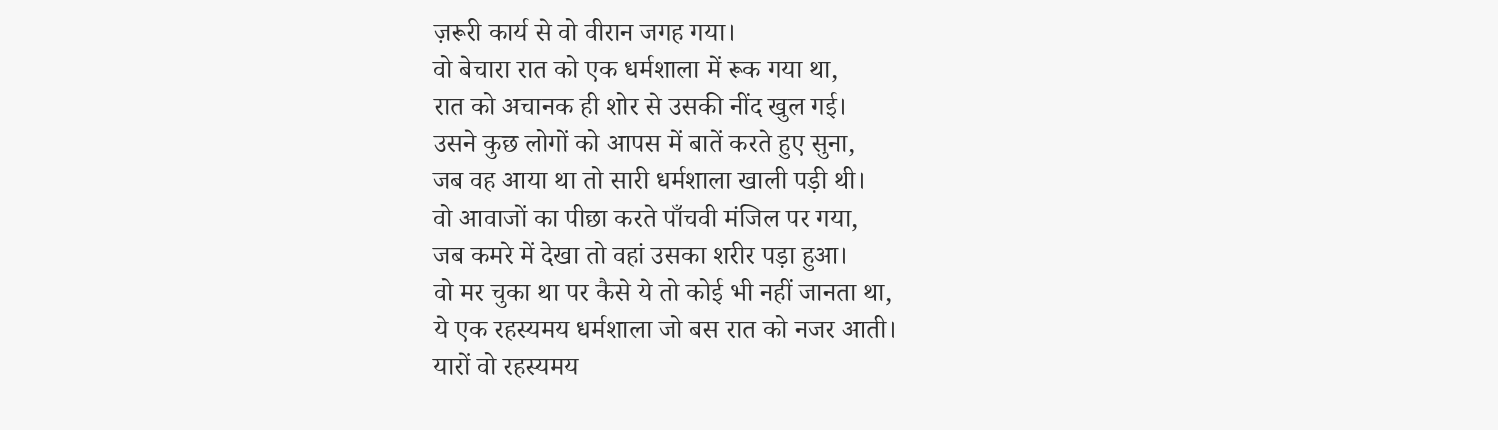ज़रूरी कार्य से वो वीरान जगह गया।
वो बेचारा रात को एक धर्मशाला में रूक गया था,
रात को अचानक ही शोर से उसकी नींद खुल गई।
उसने कुछ लोगों को आपस में बातें करते हुए सुना,
जब वह आया था तो सारी धर्मशाला खाली पड़ी थी।
वो आवाजों का पीछा करते पाँचवी मंजिल पर गया,
जब कमरे में देखा तो वहां उसका शरीर पड़ा हुआ।
वो मर चुका था पर कैसे ये तो कोई भी नहीं जानता था,
ये एक रहस्यमय धर्मशाला जो बस रात को नजर आती।
यारों वो रहस्यमय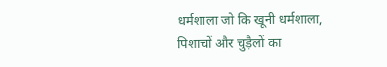धर्मशाला जो कि खूनी धर्मशाला,
पिशाचों और चुड़ैलों का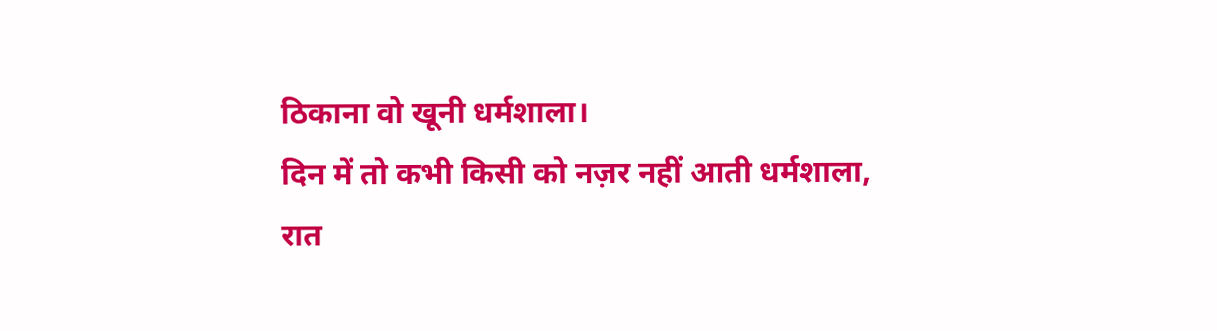ठिकाना वो खूनी धर्मशाला।
दिन में तो कभी किसी को नज़र नहीं आती धर्मशाला,
रात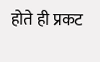होते ही प्रकट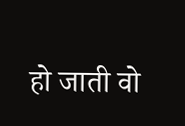हो जाती वो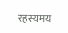रहस्यमय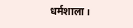धर्मशाला।